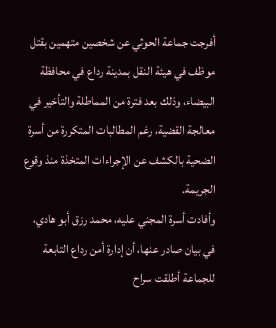أفرجت جماعة الحوثي عن شخصين متهمين بقتل موظف في هيئة النقل بمدينة رداع في محافظة البيضاء، وذلك بعد فترة من المماطلة والتأخير في معالجة القضية، رغم المطالبات المتكررة من أسرة الضحية بالكشف عن الإجراءات المتخذة منذ وقوع الجريمة.
وأفادت أسرة المجني عليه، محمد رزق أبو هادي، في بيان صادر عنها، أن إدارة أمن رداع التابعة للجماعة أطلقت سراح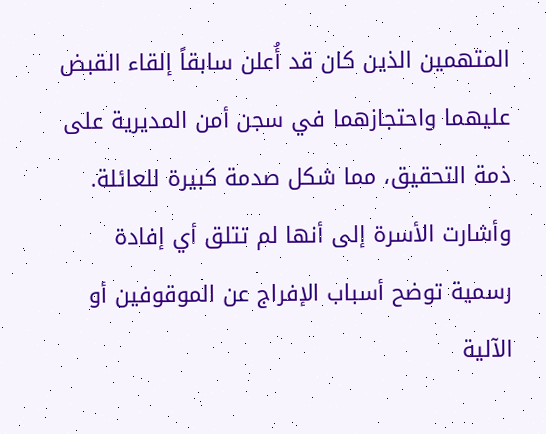المتهمين الذين كان قد أُعلن سابقاً إلقاء القبض عليهما واحتجازهما في سجن أمن المديرية على ذمة التحقيق، مما شكل صدمة كبيرة للعائلة.
وأشارت الأسرة إلى أنها لم تتلق أي إفادة رسمية توضح أسباب الإفراج عن الموقوفين أو الآلية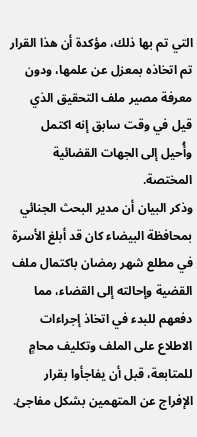التي تم بها ذلك، مؤكدة أن هذا القرار تم اتخاذه بمعزل عن علمها، ودون معرفة مصير ملف التحقيق الذي قيل في وقت سابق إنه اكتمل وأُحيل إلى الجهات القضائية المختصة.
وذكر البيان أن مدير البحث الجنائي بمحافظة البيضاء كان قد أبلغ الأسرة في مطلع شهر رمضان باكتمال ملف القضية وإحالته إلى القضاء، مما دفعهم للبدء في اتخاذ إجراءات الاطلاع على الملف وتكليف محامٍ للمتابعة، قبل أن يفاجأوا بقرار الإفراج عن المتهمين بشكل مفاجئ.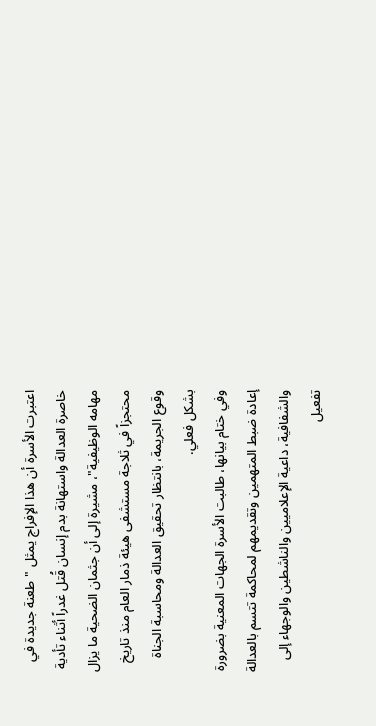اعتبرت الأسرة أن هذا الإفراج يمثل "طعنة جديدة في خاصرة العدالة واستهانة بدم إنسان قُتل غدراً أثناء تأدية مهامه الوظيفية"، مشيرة إلى أن جثمان الضحية ما يزال محتجزاً في ثلاجة مستشفى هيئة ذمار العام منذ تاريخ وقوع الجريمة، بانتظار تحقيق العدالة ومحاسبة الجناة بشكل فعلي.
وفي ختام بيانها، طالبت الأسرة الجهات المعنية بضرورة إعادة ضبط المتهمين وتقديمهم لمحاكمة تتسم بالعدالة والشفافية، داعية الإعلاميين والناشطين والوجهاء إلى تفعيل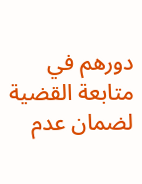دورهم في متابعة القضية لضمان عدم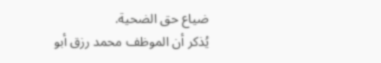ضياع حق الضحية.
يُذكر أن الموظف محمد رزق أبو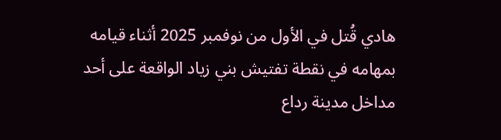هادي قُتل في الأول من نوفمبر 2025 أثناء قيامه بمهامه في نقطة تفتيش بني زياد الواقعة على أحد مداخل مدينة رداع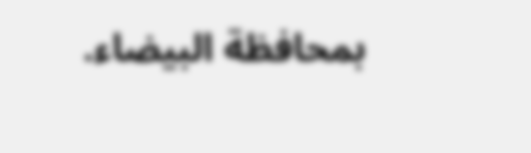بمحافظة البيضاء.